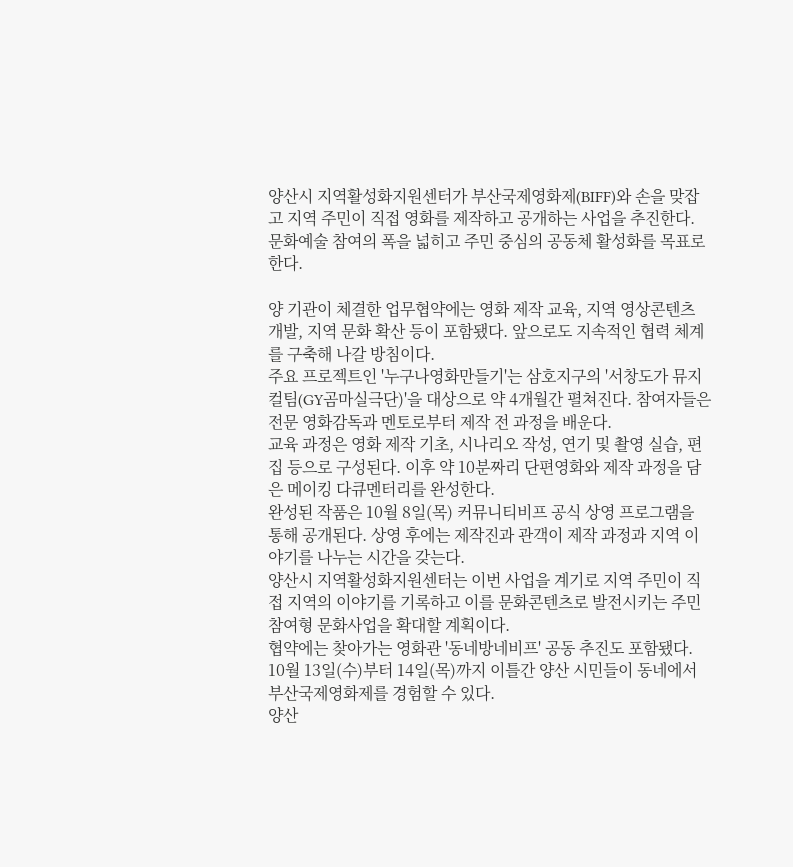양산시 지역활성화지원센터가 부산국제영화제(BIFF)와 손을 맞잡고 지역 주민이 직접 영화를 제작하고 공개하는 사업을 추진한다. 문화예술 참여의 폭을 넓히고 주민 중심의 공동체 활성화를 목표로 한다.

양 기관이 체결한 업무협약에는 영화 제작 교육, 지역 영상콘텐츠 개발, 지역 문화 확산 등이 포함됐다. 앞으로도 지속적인 협력 체계를 구축해 나갈 방침이다.
주요 프로젝트인 '누구나영화만들기'는 삼호지구의 '서창도가 뮤지컬팀(GY곰마실극단)'을 대상으로 약 4개월간 펼쳐진다. 참여자들은 전문 영화감독과 멘토로부터 제작 전 과정을 배운다.
교육 과정은 영화 제작 기초, 시나리오 작성, 연기 및 촬영 실습, 편집 등으로 구성된다. 이후 약 10분짜리 단편영화와 제작 과정을 담은 메이킹 다큐멘터리를 완성한다.
완성된 작품은 10월 8일(목) 커뮤니티비프 공식 상영 프로그램을 통해 공개된다. 상영 후에는 제작진과 관객이 제작 과정과 지역 이야기를 나누는 시간을 갖는다.
양산시 지역활성화지원센터는 이번 사업을 계기로 지역 주민이 직접 지역의 이야기를 기록하고 이를 문화콘텐츠로 발전시키는 주민 참여형 문화사업을 확대할 계획이다.
협약에는 찾아가는 영화관 '동네방네비프' 공동 추진도 포함됐다. 10월 13일(수)부터 14일(목)까지 이틀간 양산 시민들이 동네에서 부산국제영화제를 경험할 수 있다.
양산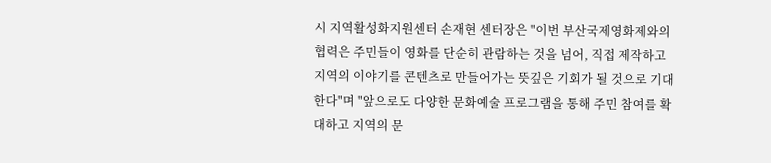시 지역활성화지원센터 손재현 센터장은 "이번 부산국제영화제와의 협력은 주민들이 영화를 단순히 관람하는 것을 넘어, 직접 제작하고 지역의 이야기를 콘텐츠로 만들어가는 뜻깊은 기회가 될 것으로 기대한다"며 "앞으로도 다양한 문화예술 프로그램을 통해 주민 참여를 확대하고 지역의 문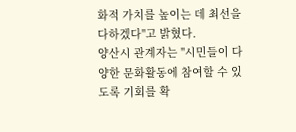화적 가치를 높이는 데 최선을 다하겠다"고 밝혔다.
양산시 관계자는 "시민들이 다양한 문화활동에 참여할 수 있도록 기회를 확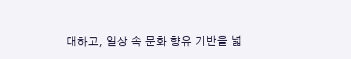대하고, 일상 속 문화 향유 기반을 넓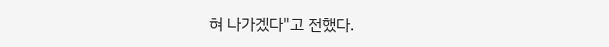혀 나가겠다"고 전했다.